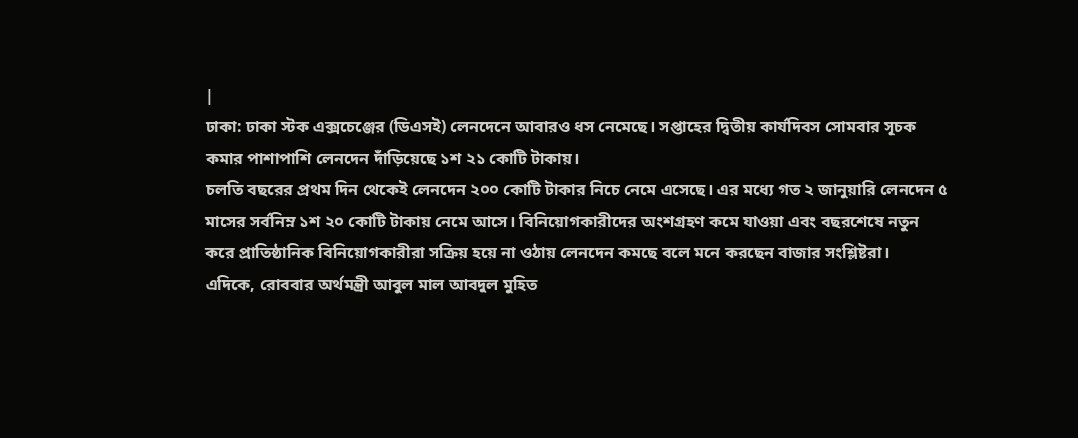|
ঢাকা: ঢাকা স্টক এক্সচেঞ্জের (ডিএসই) লেনদেনে আবারও ধস নেমেছে। সপ্তাহের দ্বিতীয় কার্যদিবস সোমবার সূচক কমার পাশাপাশি লেনদেন দাঁড়িয়েছে ১শ ২১ কোটি টাকায়।
চলতি বছরের প্রথম দিন থেকেই লেনদেন ২০০ কোটি টাকার নিচে নেমে এসেছে। এর মধ্যে গত ২ জানুয়ারি লেনদেন ৫ মাসের সর্বনিম্ন ১শ ২০ কোটি টাকায় নেমে আসে। বিনিয়োগকারীদের অংশগ্রহণ কমে যাওয়া এবং বছরশেষে নতুন করে প্রাতিষ্ঠানিক বিনিয়োগকারীরা সক্রিয় হয়ে না ওঠায় লেনদেন কমছে বলে মনে করছেন বাজার সংশ্লিষ্টরা।
এদিকে, রোববার অর্থমন্ত্রী আবুল মাল আবদুল মুহিত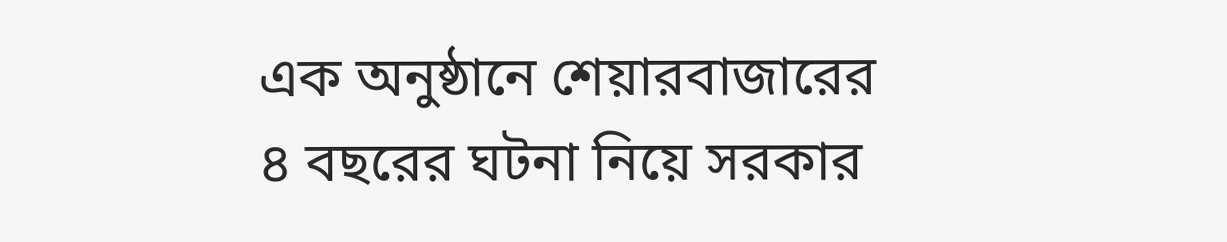এক অনুষ্ঠানে শেয়ারবাজারের ৪ বছরের ঘটনা নিয়ে সরকার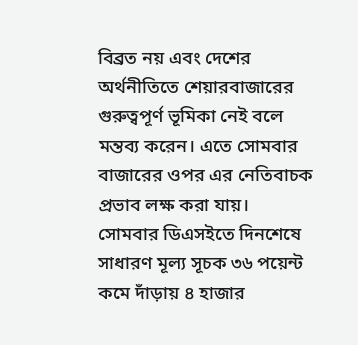বিব্রত নয় এবং দেশের অর্থনীতিতে শেয়ারবাজারের গুরুত্বপূর্ণ ভূমিকা নেই বলে মন্তব্য করেন। এতে সোমবার বাজারের ওপর এর নেতিবাচক প্রভাব লক্ষ করা যায়।
সোমবার ডিএসইতে দিনশেষে সাধারণ মূল্য সূচক ৩৬ পয়েন্ট কমে দাঁড়ায় ৪ হাজার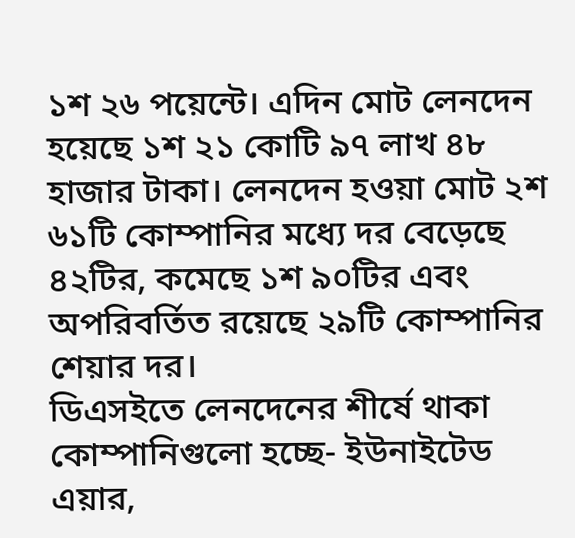১শ ২৬ পয়েন্টে। এদিন মোট লেনদেন হয়েছে ১শ ২১ কোটি ৯৭ লাখ ৪৮ হাজার টাকা। লেনদেন হওয়া মোট ২শ ৬১টি কোম্পানির মধ্যে দর বেড়েছে ৪২টির, কমেছে ১শ ৯০টির এবং অপরিবর্তিত রয়েছে ২৯টি কোম্পানির শেয়ার দর।
ডিএসইতে লেনদেনের শীর্ষে থাকা কোম্পানিগুলো হচ্ছে- ইউনাইটেড এয়ার,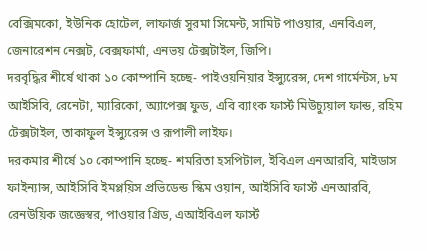বেক্সিমকো, ইউনিক হোটেল, লাফার্জ সুরমা সিমেন্ট, সামিট পাওয়ার, এনবিএল, জেনারেশন নেক্সট, বেক্সফার্মা, এনভয় টেক্সটাইল, জিপি।
দরবৃদ্ধির শীর্ষে থাকা ১০ কোম্পানি হচ্ছে- পাইওয়নিয়ার ইন্স্যুরেন্স, দেশ গার্মেন্টস, ৮ম আইসিবি, রেনেটা, ম্যারিকো, অ্যাপেক্স ফুড, এবি ব্যাংক ফার্স্ট মিউচ্যুয়াল ফান্ড, রহিম টেক্সটাইল, তাকাফুল ইন্স্যুরেন্স ও রূপালী লাইফ।
দরকমার শীর্ষে ১০ কোম্পানি হচ্ছে- শমরিতা হসপিটাল, ইবিএল এনআরবি, মাইডাস ফাইন্যান্স, আইসিবি ইমপ্লয়িস প্রভিডেন্ড স্কিম ওয়ান, আইসিবি ফার্স্ট এনআরবি, রেনউয়িক জজ্ঞেস্বর, পাওয়ার গ্রিড, এআইবিএল ফার্স্ট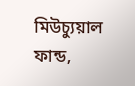মিউচ্যুয়াল ফান্ড,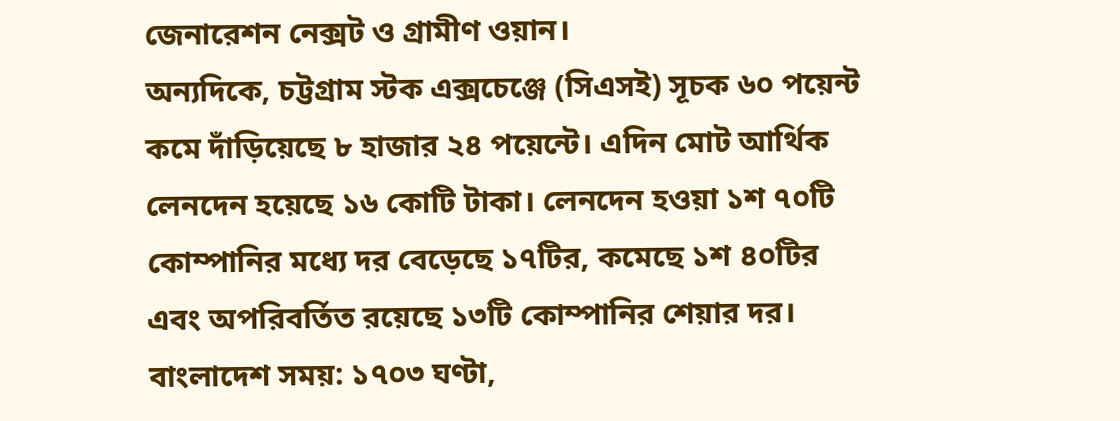জেনারেশন নেক্সট ও গ্রামীণ ওয়ান।
অন্যদিকে, চট্টগ্রাম স্টক এক্সচেঞ্জে (সিএসই) সূচক ৬০ পয়েন্ট কমে দাঁড়িয়েছে ৮ হাজার ২৪ পয়েন্টে। এদিন মোট আর্থিক লেনদেন হয়েছে ১৬ কোটি টাকা। লেনদেন হওয়া ১শ ৭০টি কোম্পানির মধ্যে দর বেড়েছে ১৭টির, কমেছে ১শ ৪০টির এবং অপরিবর্তিত রয়েছে ১৩টি কোম্পানির শেয়ার দর।
বাংলাদেশ সময়: ১৭০৩ ঘণ্টা,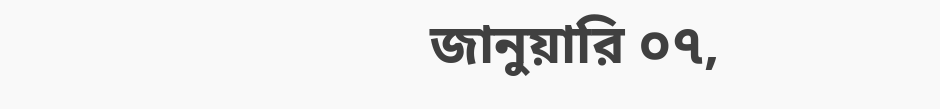জানুয়ারি ০৭,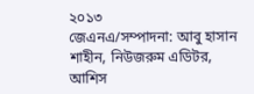২০১৩
জেএনএ/সম্পাদনা: আবু হাসান শাহীন, নিউজরুম এডিটর, আশিস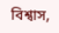বিশ্বাস,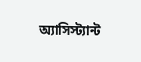অ্যাসিস্ট্যান্ট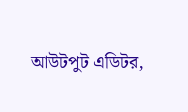আউটপুট এডিটর,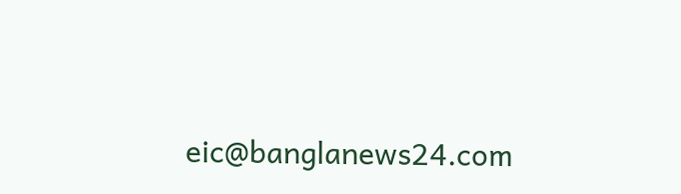eic@banglanews24.com